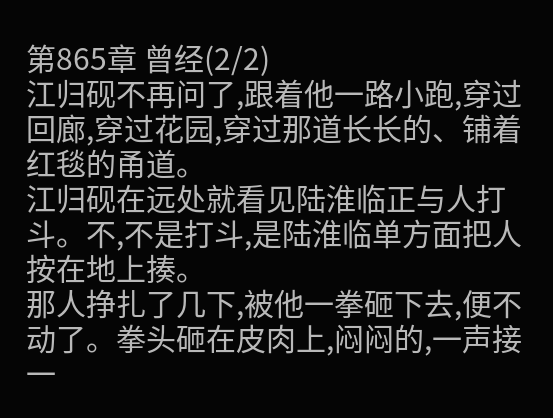第865章 曾经(2/2)
江归砚不再问了,跟着他一路小跑,穿过回廊,穿过花园,穿过那道长长的、铺着红毯的甬道。
江归砚在远处就看见陆淮临正与人打斗。不,不是打斗,是陆淮临单方面把人按在地上揍。
那人挣扎了几下,被他一拳砸下去,便不动了。拳头砸在皮肉上,闷闷的,一声接一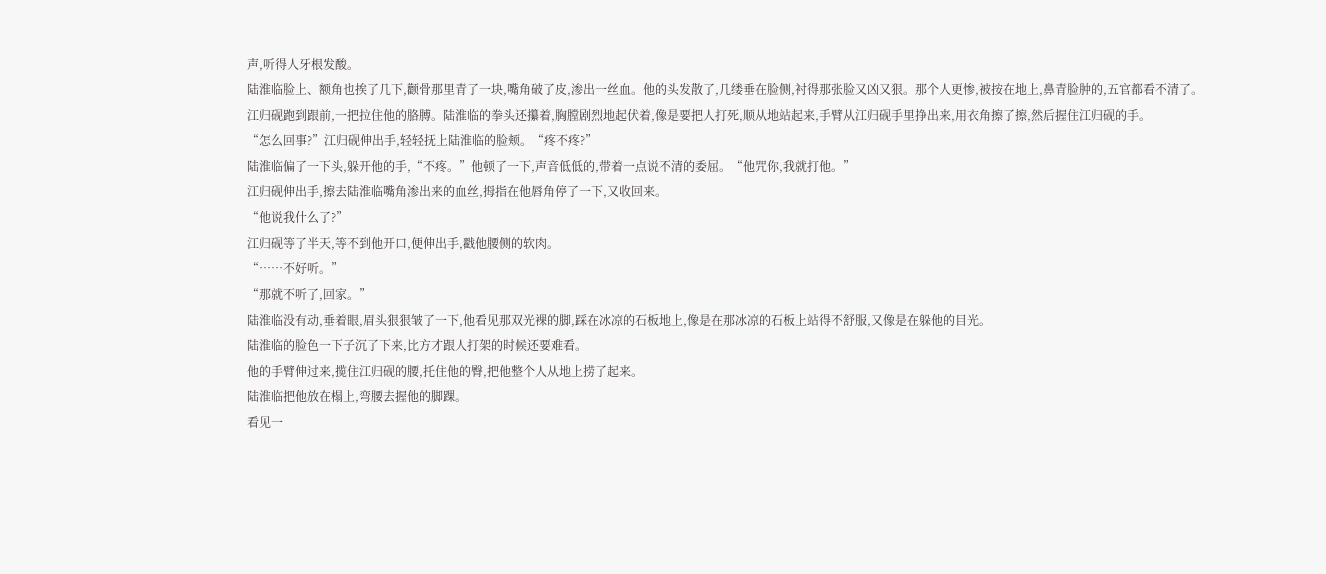声,听得人牙根发酸。
陆淮临脸上、额角也挨了几下,颧骨那里青了一块,嘴角破了皮,渗出一丝血。他的头发散了,几缕垂在脸侧,衬得那张脸又凶又狠。那个人更惨,被按在地上,鼻青脸肿的,五官都看不清了。
江归砚跑到跟前,一把拉住他的胳膊。陆淮临的拳头还攥着,胸膛剧烈地起伏着,像是要把人打死,顺从地站起来,手臂从江归砚手里挣出来,用衣角擦了擦,然后握住江归砚的手。
“怎么回事?”江归砚伸出手,轻轻抚上陆淮临的脸颊。“疼不疼?”
陆淮临偏了一下头,躲开他的手,“不疼。”他顿了一下,声音低低的,带着一点说不清的委屈。“他咒你,我就打他。”
江归砚伸出手,擦去陆淮临嘴角渗出来的血丝,拇指在他唇角停了一下,又收回来。
“他说我什么了?”
江归砚等了半天,等不到他开口,便伸出手,戳他腰侧的软肉。
“……不好听。”
“那就不听了,回家。”
陆淮临没有动,垂着眼,眉头狠狠皱了一下,他看见那双光裸的脚,踩在冰凉的石板地上,像是在那冰凉的石板上站得不舒服,又像是在躲他的目光。
陆淮临的脸色一下子沉了下来,比方才跟人打架的时候还要难看。
他的手臂伸过来,揽住江归砚的腰,托住他的臀,把他整个人从地上捞了起来。
陆淮临把他放在榻上,弯腰去握他的脚踝。
看见一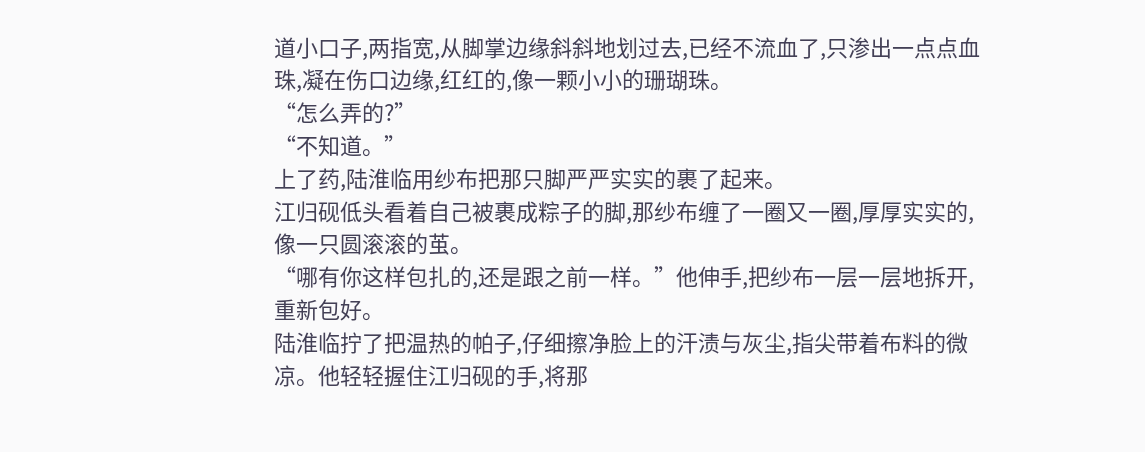道小口子,两指宽,从脚掌边缘斜斜地划过去,已经不流血了,只渗出一点点血珠,凝在伤口边缘,红红的,像一颗小小的珊瑚珠。
“怎么弄的?”
“不知道。”
上了药,陆淮临用纱布把那只脚严严实实的裹了起来。
江归砚低头看着自己被裹成粽子的脚,那纱布缠了一圈又一圈,厚厚实实的,像一只圆滚滚的茧。
“哪有你这样包扎的,还是跟之前一样。”他伸手,把纱布一层一层地拆开,重新包好。
陆淮临拧了把温热的帕子,仔细擦净脸上的汗渍与灰尘,指尖带着布料的微凉。他轻轻握住江归砚的手,将那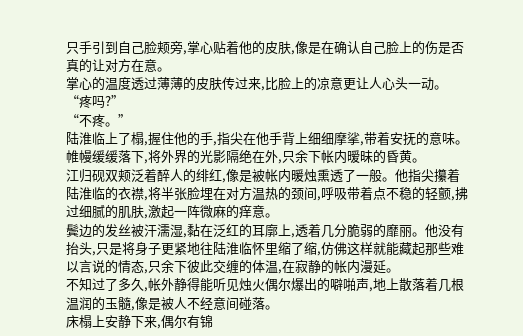只手引到自己脸颊旁,掌心贴着他的皮肤,像是在确认自己脸上的伤是否真的让对方在意。
掌心的温度透过薄薄的皮肤传过来,比脸上的凉意更让人心头一动。
“疼吗?”
“不疼。”
陆淮临上了榻,握住他的手,指尖在他手背上细细摩挲,带着安抚的意味。帷幔缓缓落下,将外界的光影隔绝在外,只余下帐内暧昧的昏黄。
江归砚双颊泛着醉人的绯红,像是被帐内暖烛熏透了一般。他指尖攥着陆淮临的衣襟,将半张脸埋在对方温热的颈间,呼吸带着点不稳的轻颤,拂过细腻的肌肤,激起一阵微麻的痒意。
鬓边的发丝被汗濡湿,黏在泛红的耳廓上,透着几分脆弱的靡丽。他没有抬头,只是将身子更紧地往陆淮临怀里缩了缩,仿佛这样就能藏起那些难以言说的情态,只余下彼此交缠的体温,在寂静的帐内漫延。
不知过了多久,帐外静得能听见烛火偶尔爆出的噼啪声,地上散落着几根温润的玉髓,像是被人不经意间碰落。
床榻上安静下来,偶尔有锦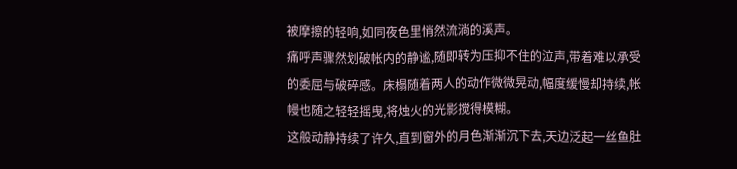被摩擦的轻响,如同夜色里悄然流淌的溪声。
痛呼声骤然划破帐内的静谧,随即转为压抑不住的泣声,带着难以承受的委屈与破碎感。床榻随着两人的动作微微晃动,幅度缓慢却持续,帐幔也随之轻轻摇曳,将烛火的光影搅得模糊。
这般动静持续了许久,直到窗外的月色渐渐沉下去,天边泛起一丝鱼肚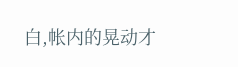白,帐内的晃动才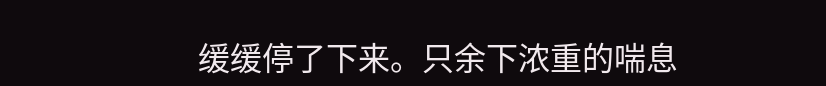缓缓停了下来。只余下浓重的喘息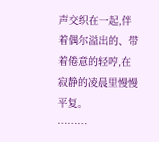声交织在一起,伴着偶尔溢出的、带着倦意的轻哼,在寂静的凌晨里慢慢平复。
………